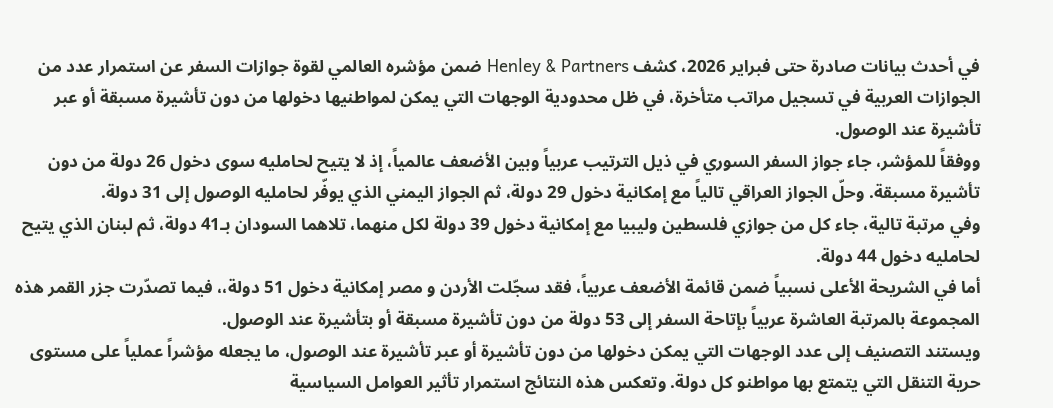في أحدث بيانات صادرة حتى فبراير 2026، كشف Henley & Partners ضمن مؤشره العالمي لقوة جوازات السفر عن استمرار عدد من الجوازات العربية في تسجيل مراتب متأخرة، في ظل محدودية الوجهات التي يمكن لمواطنيها دخولها من دون تأشيرة مسبقة أو عبر تأشيرة عند الوصول.
ووفقاً للمؤشر، جاء جواز السفر السوري في ذيل الترتيب عربياً وبين الأضعف عالمياً، إذ لا يتيح لحامليه سوى دخول 26 دولة من دون تأشيرة مسبقة. وحلّ الجواز العراقي تالياً مع إمكانية دخول 29 دولة، ثم الجواز اليمني الذي يوفّر لحامليه الوصول إلى 31 دولة.
وفي مرتبة تالية، جاء كل من جوازي فلسطين وليبيا مع إمكانية دخول 39 دولة لكل منهما، تلاهما السودان بـ41 دولة، ثم لبنان الذي يتيح لحامليه دخول 44 دولة.
أما في الشريحة الأعلى نسبياً ضمن قائمة الأضعف عربياً، فقد سجّلت الأردن و مصر إمكانية دخول 51 دولة،، فيما تصدّرت جزر القمر هذه المجموعة بالمرتبة العاشرة عربياً بإتاحة السفر إلى 53 دولة من دون تأشيرة مسبقة أو بتأشيرة عند الوصول.
ويستند التصنيف إلى عدد الوجهات التي يمكن دخولها من دون تأشيرة أو عبر تأشيرة عند الوصول، ما يجعله مؤشراً عملياً على مستوى حرية التنقل التي يتمتع بها مواطنو كل دولة. وتعكس هذه النتائج استمرار تأثير العوامل السياسية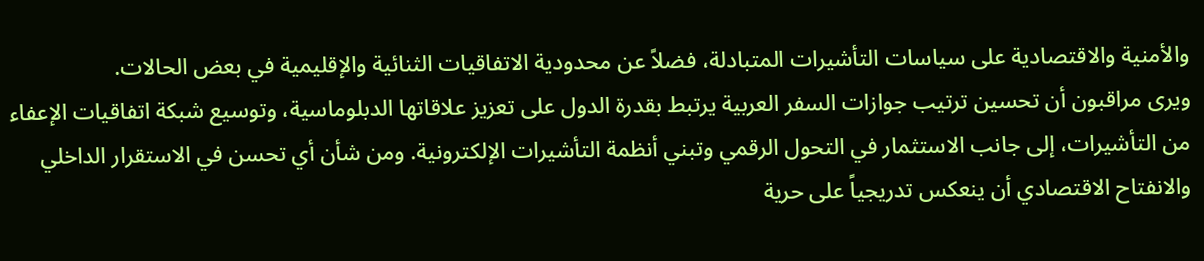والأمنية والاقتصادية على سياسات التأشيرات المتبادلة، فضلاً عن محدودية الاتفاقيات الثنائية والإقليمية في بعض الحالات.
ويرى مراقبون أن تحسين ترتيب جوازات السفر العربية يرتبط بقدرة الدول على تعزيز علاقاتها الدبلوماسية، وتوسيع شبكة اتفاقيات الإعفاء من التأشيرات، إلى جانب الاستثمار في التحول الرقمي وتبني أنظمة التأشيرات الإلكترونية. ومن شأن أي تحسن في الاستقرار الداخلي والانفتاح الاقتصادي أن ينعكس تدريجياً على حرية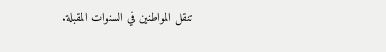تنقل المواطنين في السنوات المقبلة.